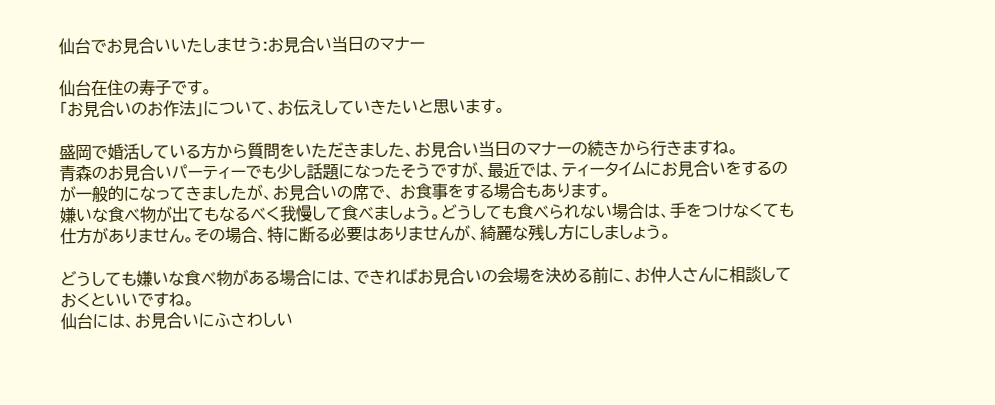仙台でお見合いいたしませう:お見合い当日のマナー

仙台在住の寿子です。
「お見合いのお作法」について、お伝えしていきたいと思います。

盛岡で婚活している方から質問をいただきました、お見合い当日のマナーの続きから行きますね。
青森のお見合いパーティーでも少し話題になったそうですが、最近では、ティータイムにお見合いをするのが一般的になってきましたが、お見合いの席で、 お食事をする場合もあります。
嫌いな食べ物が出てもなるべく我慢して食べましょう。どうしても食べられない場合は、手をつけなくても仕方がありません。その場合、特に断る必要はありませんが、綺麗な残し方にしましょう。

どうしても嫌いな食べ物がある場合には、できればお見合いの会場を決める前に、お仲人さんに相談しておくといいですね。
仙台には、お見合いにふさわしい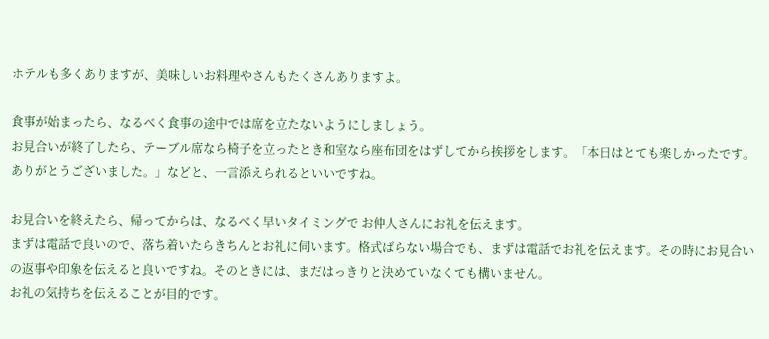ホテルも多くありますが、美味しいお料理やさんもたくさんありますよ。

食事が始まったら、なるべく食事の途中では席を立たないようにしましょう。
お見合いが終了したら、テーブル席なら椅子を立ったとき和室なら座布団をはずしてから挨拶をします。「本日はとても楽しかったです。ありがとうございました。」などと、一言添えられるといいですね。

お見合いを終えたら、帰ってからは、なるべく早いタイミングで お仲人さんにお礼を伝えます。
まずは電話で良いので、落ち着いたらきちんとお礼に伺います。格式ばらない場合でも、まずは電話でお礼を伝えます。その時にお見合いの返事や印象を伝えると良いですね。そのときには、まだはっきりと決めていなくても構いません。
お礼の気持ちを伝えることが目的です。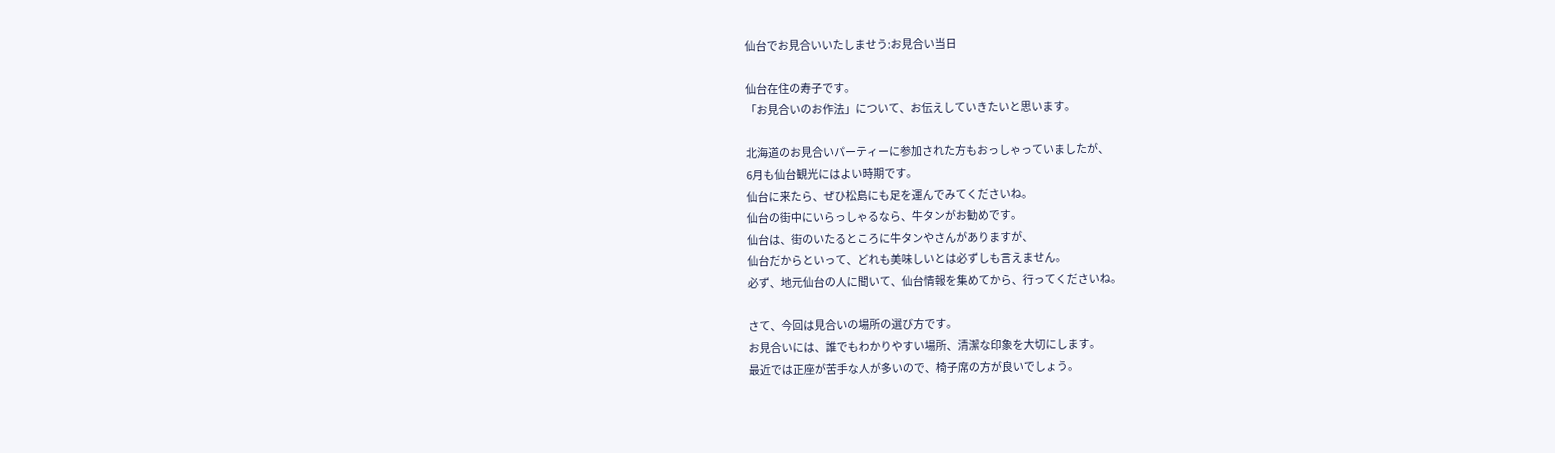仙台でお見合いいたしませう:お見合い当日

仙台在住の寿子です。
「お見合いのお作法」について、お伝えしていきたいと思います。

北海道のお見合いパーティーに参加された方もおっしゃっていましたが、
6月も仙台観光にはよい時期です。
仙台に来たら、ぜひ松島にも足を運んでみてくださいね。
仙台の街中にいらっしゃるなら、牛タンがお勧めです。
仙台は、街のいたるところに牛タンやさんがありますが、
仙台だからといって、どれも美味しいとは必ずしも言えません。
必ず、地元仙台の人に聞いて、仙台情報を集めてから、行ってくださいね。

さて、今回は見合いの場所の選び方です。
お見合いには、誰でもわかりやすい場所、清潔な印象を大切にします。
最近では正座が苦手な人が多いので、椅子席の方が良いでしょう。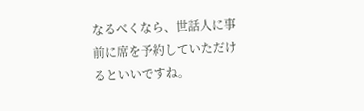なるべくなら、世話人に事前に席を予約していただけるといいですね。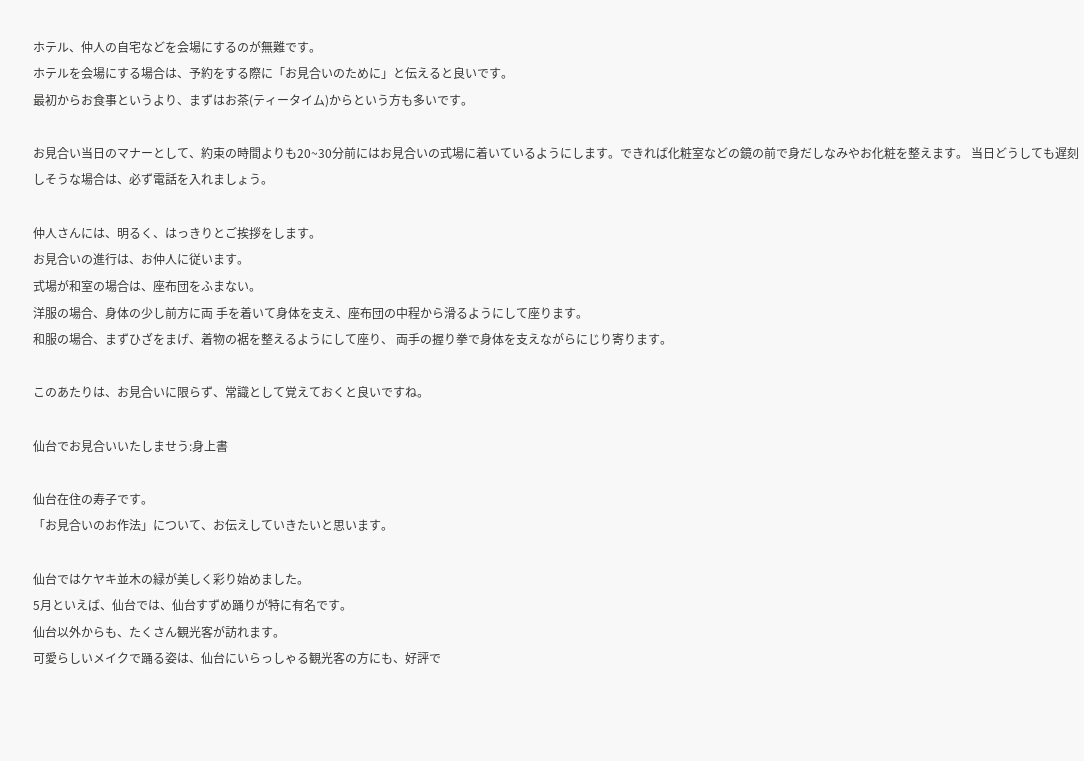ホテル、仲人の自宅などを会場にするのが無難です。
ホテルを会場にする場合は、予約をする際に「お見合いのために」と伝えると良いです。
最初からお食事というより、まずはお茶(ティータイム)からという方も多いです。

お見合い当日のマナーとして、約束の時間よりも20~30分前にはお見合いの式場に着いているようにします。できれば化粧室などの鏡の前で身だしなみやお化粧を整えます。 当日どうしても遅刻しそうな場合は、必ず電話を入れましょう。

仲人さんには、明るく、はっきりとご挨拶をします。
お見合いの進行は、お仲人に従います。
式場が和室の場合は、座布団をふまない。
洋服の場合、身体の少し前方に両 手を着いて身体を支え、座布団の中程から滑るようにして座ります。
和服の場合、まずひざをまげ、着物の裾を整えるようにして座り、 両手の握り拳で身体を支えながらにじり寄ります。

このあたりは、お見合いに限らず、常識として覚えておくと良いですね。

仙台でお見合いいたしませう:身上書

仙台在住の寿子です。
「お見合いのお作法」について、お伝えしていきたいと思います。

仙台ではケヤキ並木の緑が美しく彩り始めました。
5月といえば、仙台では、仙台すずめ踊りが特に有名です。
仙台以外からも、たくさん観光客が訪れます。
可愛らしいメイクで踊る姿は、仙台にいらっしゃる観光客の方にも、好評で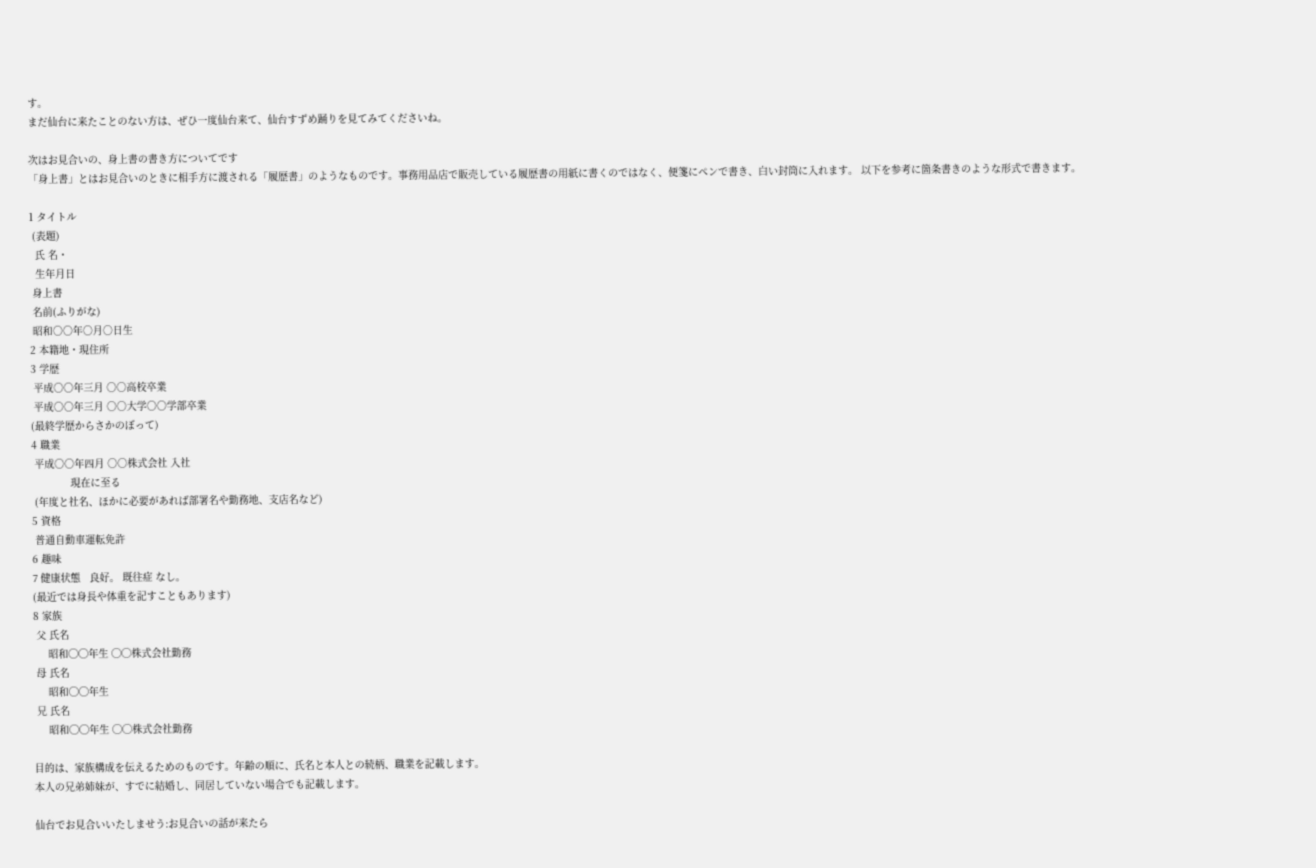す。
まだ仙台に来たことのない方は、ぜひ一度仙台来て、仙台すずめ踊りを見てみてくださいね。

次はお見合いの、身上書の書き方についてです
「身上書」とはお見合いのときに相手方に渡される「履歴書」のようなものです。事務用品店で販売している履歴書の用紙に書くのではなく、便箋にペンで書き、白い封筒に入れます。 以下を参考に箇条書きのような形式で書きます。

1 タイトル
 (表題)
  氏 名・
  生年月日
 身上書
 名前(ふりがな)
 昭和○○年○月○日生
2 本籍地・現住所
3 学歴
 平成○○年三月 ○○高校卒業
 平成○○年三月 ○○大学○○学部卒業
(最終学歴からさかのぼって)
4 職業
 平成○○年四月 ○○株式会社 入社
             現在に至る
 (年度と社名、ほかに必要があれば部署名や勤務地、支店名など)
5 資格
 普通自動車運転免許
6 趣味
7 健康状態   良好。 既往症 なし。
(最近では身長や体重を記すこともあります)
8 家族
 父 氏名
     昭和◯◯年生 ◯◯株式会社勤務
 母 氏名
     昭和◯◯年生
 兄 氏名
     昭和◯◯年生 ◯◯株式会社勤務

目的は、家族構成を伝えるためのものです。年齢の順に、氏名と本人との続柄、職業を記載します。
本人の兄弟姉妹が、すでに結婚し、同居していない場合でも記載します。

仙台でお見合いいたしませう:お見合いの話が来たら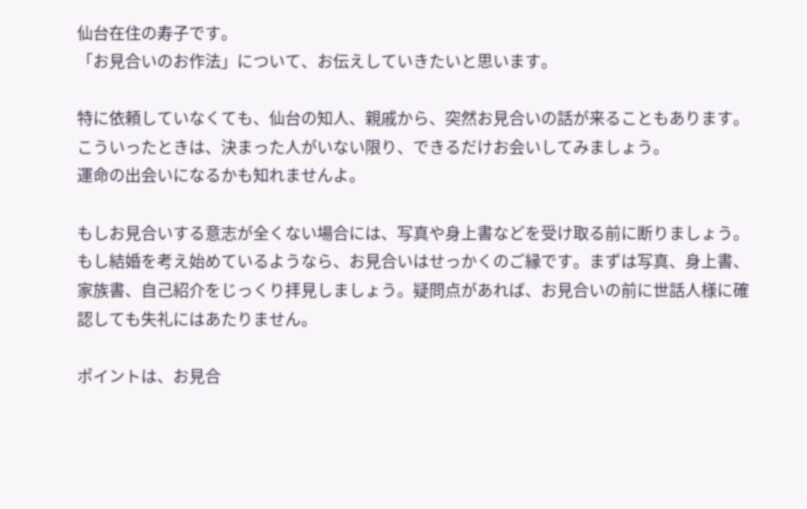仙台在住の寿子です。
「お見合いのお作法」について、お伝えしていきたいと思います。

特に依頼していなくても、仙台の知人、親戚から、突然お見合いの話が来ることもあります。
こういったときは、決まった人がいない限り、できるだけお会いしてみましょう。
運命の出会いになるかも知れませんよ。

もしお見合いする意志が全くない場合には、写真や身上書などを受け取る前に断りましょう。
もし結婚を考え始めているようなら、お見合いはせっかくのご縁です。まずは写真、身上書、家族書、自己紹介をじっくり拝見しましょう。疑問点があれば、お見合いの前に世話人様に確認しても失礼にはあたりません。

ポイントは、お見合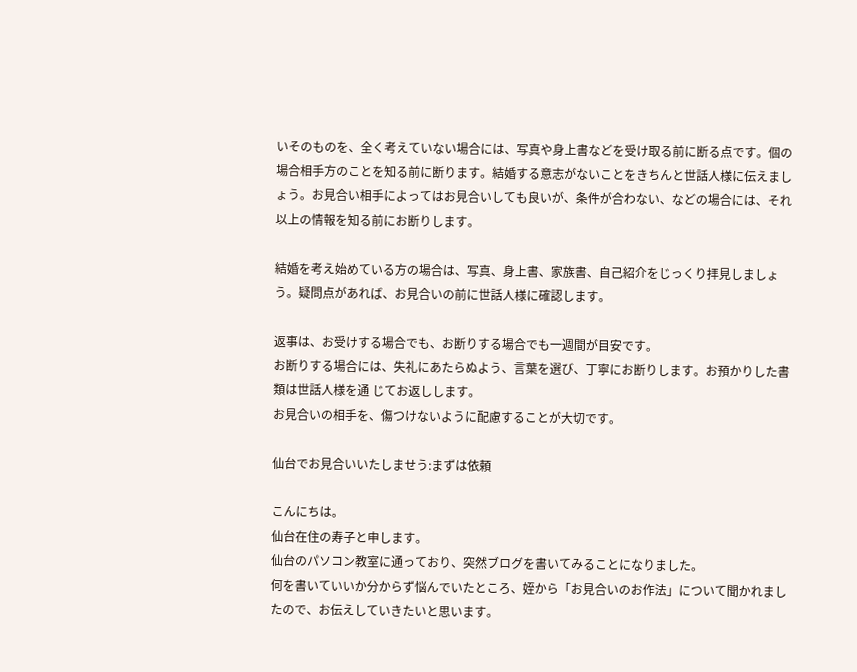いそのものを、全く考えていない場合には、写真や身上書などを受け取る前に断る点です。個の場合相手方のことを知る前に断ります。結婚する意志がないことをきちんと世話人様に伝えましょう。お見合い相手によってはお見合いしても良いが、条件が合わない、などの場合には、それ以上の情報を知る前にお断りします。

結婚を考え始めている方の場合は、写真、身上書、家族書、自己紹介をじっくり拝見しましょう。疑問点があれば、お見合いの前に世話人様に確認します。

返事は、お受けする場合でも、お断りする場合でも一週間が目安です。
お断りする場合には、失礼にあたらぬよう、言葉を選び、丁寧にお断りします。お預かりした書類は世話人様を通 じてお返しします。
お見合いの相手を、傷つけないように配慮することが大切です。

仙台でお見合いいたしませう:まずは依頼

こんにちは。
仙台在住の寿子と申します。
仙台のパソコン教室に通っており、突然ブログを書いてみることになりました。
何を書いていいか分からず悩んでいたところ、姪から「お見合いのお作法」について聞かれましたので、お伝えしていきたいと思います。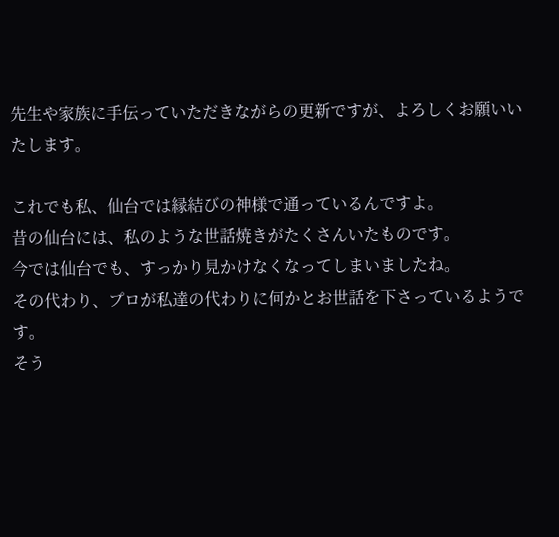先生や家族に手伝っていただきながらの更新ですが、よろしくお願いいたします。

これでも私、仙台では縁結びの神様で通っているんですよ。
昔の仙台には、私のような世話焼きがたくさんいたものです。
今では仙台でも、すっかり見かけなくなってしまいましたね。
その代わり、プロが私達の代わりに何かとお世話を下さっているようです。
そう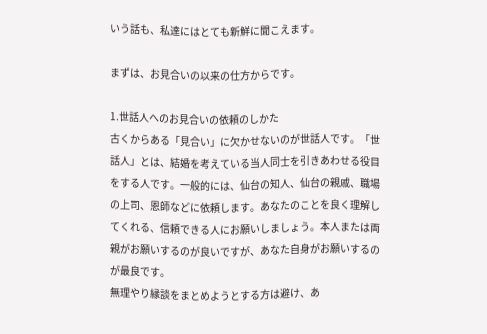いう話も、私達にはとても新鮮に聞こえます。

まずは、お見合いの以来の仕方からです。

1.世話人へのお見合いの依頼のしかた
古くからある「見合い」に欠かせないのが世話人です。「世話人」とは、結婚を考えている当人同士を引きあわせる役目をする人です。一般的には、仙台の知人、仙台の親戚、職場の上司、恩師などに依頼します。あなたのことを良く理解してくれる、信頼できる人にお願いしましょう。本人または両親がお願いするのが良いですが、あなた自身がお願いするのが最良です。
無理やり縁談をまとめようとする方は避け、あ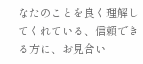なたのことを良く理解してくれている、信頼できる方に、お見合い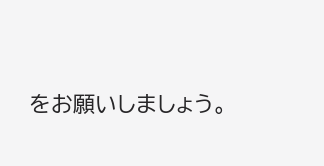をお願いしましょう。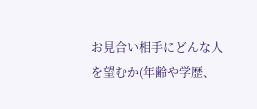お見合い相手にどんな人を望むか(年齢や学歴、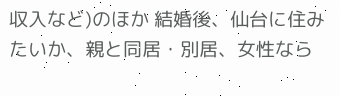収入など)のほか 結婚後、仙台に住みたいか、親と同居・別居、女性なら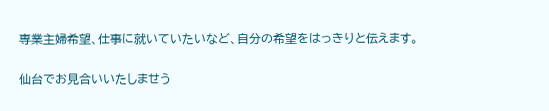専業主婦希望、仕事に就いていたいなど、自分の希望をはっきりと伝えます。

仙台でお見合いいたしませう